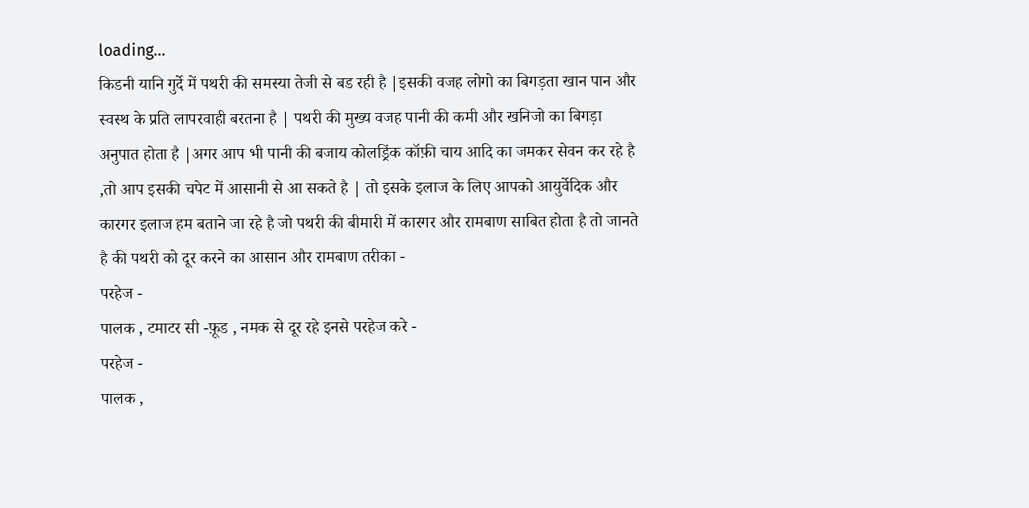loading...
किडनी यानि गुर्दे में पथरी की समस्या तेजी से बड रही है |इसकी वजह लोगो का बिगड़ता खान पान और स्वस्थ के प्रति लापरवाही बरतना है | पथरी की मुख्य वजह पानी की कमी और खनिजो का बिगड़ा अनुपात होता है |अगर आप भी पानी की बजाय कोलड्रिंक कॉफ़ी चाय आदि का जमकर सेवन कर रहे है ,तो आप इसकी चपेट में आसानी से आ सकते है | तो इसके इलाज के लिए आपको आयुर्वेदिक और कारगर इलाज हम बताने जा रहे है जो पथरी की बीमारी में कारगर और रामबाण साबित होता है तो जानते है की पथरी को दूर करने का आसान और रामबाण तरीका -
परहेज -
पालक , टमाटर सी -फ़ूड , नमक से दूर रहे इनसे परहेज करे -
परहेज -
पालक ,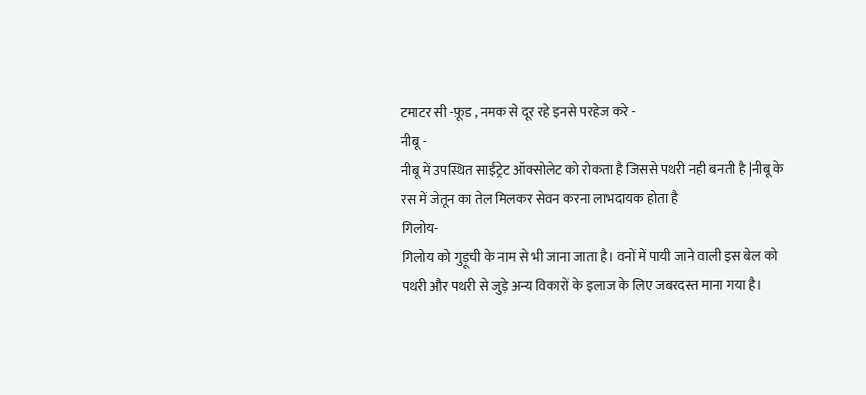टमाटर सी -फ़ूड , नमक से दूर रहे इनसे परहेज करे -
नीबू -
नीबू में उपस्थित साईंट्रेट ऑक्सोलेट को रोकता है जिससे पथरी नही बनती है |नीबू के रस में जेतून का तेल मिलकर सेवन करना लाभदायक होता है
गिलोय-
गिलोय को गुड़ूची के नाम से भी जाना जाता है। वनों में पायी जाने वाली इस बेल को पथरी और पथरी से जुड़े अन्य विकारों के इलाज के लिए जबरदस्त माना गया है।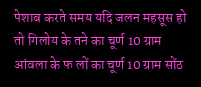पेशाब करते समय यदि जलन महसूस हो तो गिलोय के तने का चूर्ण 10 ग्राम आंवला के फ लों का चूर्ण 10 ग्राम सोंठ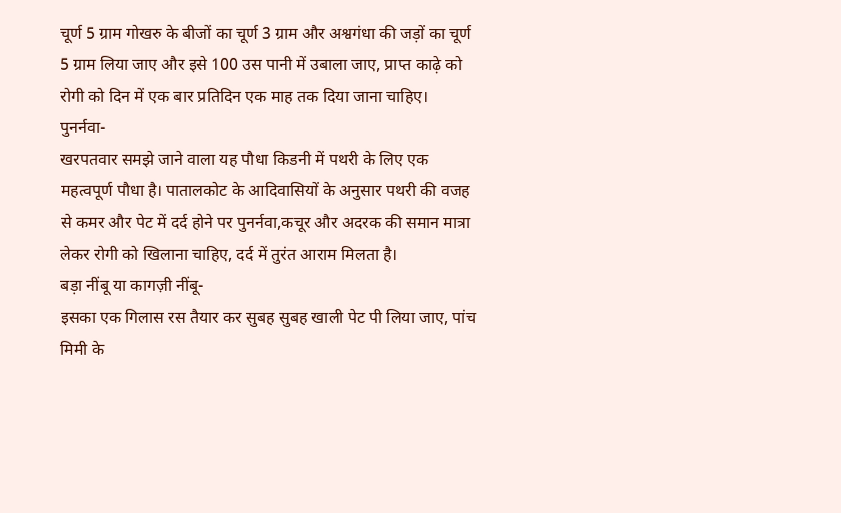चूर्ण 5 ग्राम गोखरु के बीजों का चूर्ण 3 ग्राम और अश्वगंधा की जड़ों का चूर्ण 5 ग्राम लिया जाए और इसे 100 उस पानी में उबाला जाए, प्राप्त काढ़े को रोगी को दिन में एक बार प्रतिदिन एक माह तक दिया जाना चाहिए।
पुनर्नवा-
खरपतवार समझे जाने वाला यह पौधा किडनी में पथरी के लिए एक महत्वपूर्ण पौधा है। पातालकोट के आदिवासियों के अनुसार पथरी की वजह से कमर और पेट में दर्द होने पर पुनर्नवा,कचूर और अदरक की समान मात्रा लेकर रोगी को खिलाना चाहिए, दर्द में तुरंत आराम मिलता है।
बड़ा नींबू या कागज़ी नींबू-
इसका एक गिलास रस तैयार कर सुबह सुबह खाली पेट पी लिया जाए, पांच मिमी के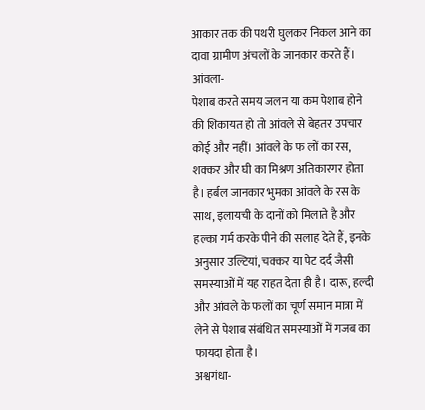आकार तक की पथरी घुलकर निकल आने का दावा ग्रामीण अंचलों के जानकार करते हैं।
आंवला-
पेशाब करते समय जलन या कम पेशाब होने की शिकायत हो तो आंवले से बेहतर उपचार कोई और नहीं। आंवले के फ लों का रस, शक्कर और घी का मिश्रण अतिकारगर होता है। हर्बल जानकार भुमका आंवले के रस के साथ, इलायची के दानों को मिलाते है और हल्का गर्म करके पीने की सलाह देते हैं, इनके अनुसार उल्टियां, चक्कर या पेट दर्द जैसी समस्याओं में यह राहत देता ही है। दारू, हल्दी और आंवले के फलों का चूर्ण समान मात्रा में लेने से पेशाब संबंधित समस्याओं में गजब का फायदा होता है।
अश्वगंधा-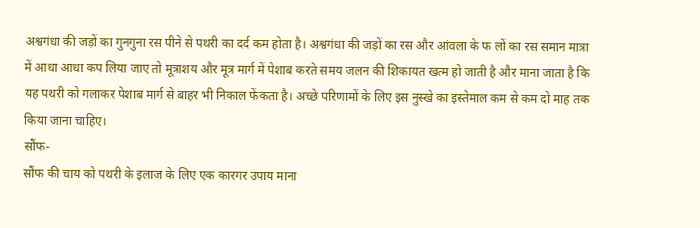अश्वगंधा की जड़ों का गुनगुना रस पीने से पथरी का दर्द कम होता है। अश्वगंधा की जड़ों का रस और आंवला के फ लों का रस समान मात्रा में आधा आधा कप लिया जाए तो मूत्राशय और मूत्र मार्ग में पेशाब करते समय जलन की शिकायत खत्म हो जाती है और माना जाता है कि यह पथरी को गलाकर पेशाब मार्ग से बाहर भी निकाल फेंकता है। अच्छे परिणामों के लिए इस नुस्खे का इस्तेमाल कम से कम दो माह तक किया जाना चाहिए।
सौंफ-
सौंफ की चाय को पथरी के इलाज के लिए एक कारगर उपाय माना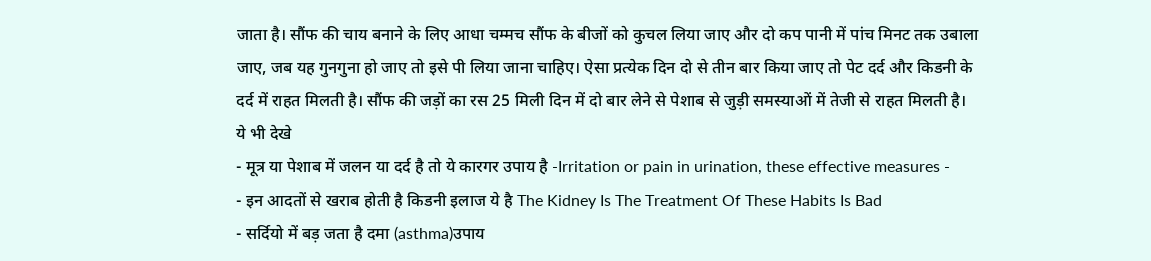जाता है। सौंफ की चाय बनाने के लिए आधा चम्मच सौंफ के बीजों को कुचल लिया जाए और दो कप पानी में पांच मिनट तक उबाला जाए, जब यह गुनगुना हो जाए तो इसे पी लिया जाना चाहिए। ऐसा प्रत्येक दिन दो से तीन बार किया जाए तो पेट दर्द और किडनी के दर्द में राहत मिलती है। सौंफ की जड़ों का रस 25 मिली दिन में दो बार लेने से पेशाब से जुड़ी समस्याओं में तेजी से राहत मिलती है।
ये भी देखे
- मूत्र या पेशाब में जलन या दर्द है तो ये कारगर उपाय है -Irritation or pain in urination, these effective measures -
- इन आदतों से खराब होती है किडनी इलाज ये है The Kidney Is The Treatment Of These Habits Is Bad
- सर्दियो में बड़ जता है दमा (asthma)उपाय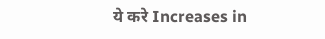ये करे Increases in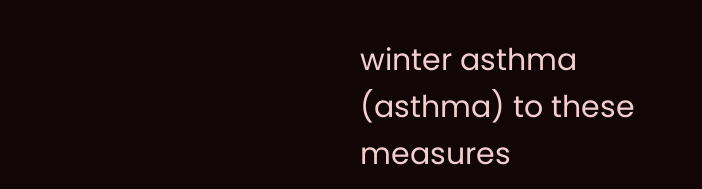winter asthma (asthma) to these measures